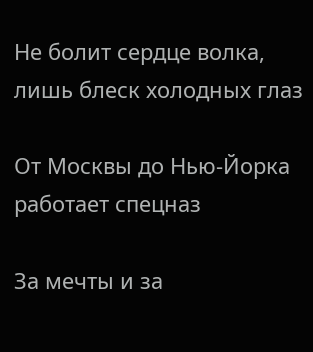Не болит сердце волка, лишь блеск холодных глаз

От Москвы до Нью-Йорка работает спецназ

За мечты и за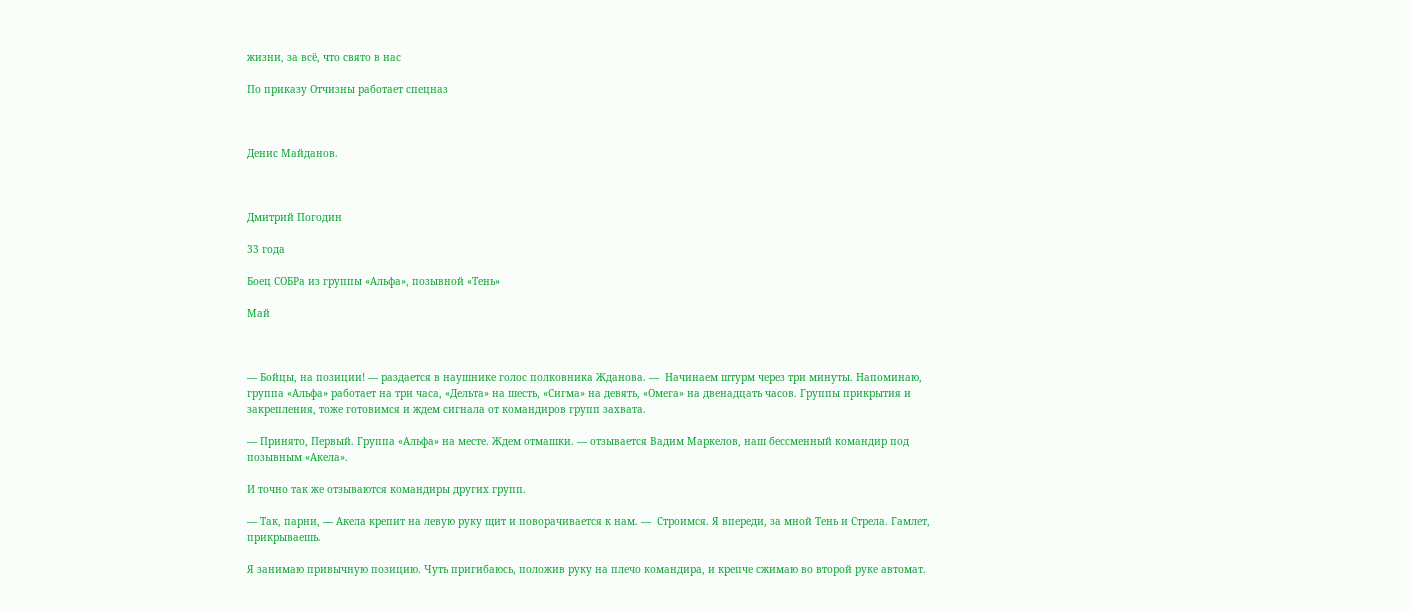жизни, за всё, что свято в нас

По приказу Отчизны работает спецназ



Денис Майданов.



Дмитрий Погодин

33 года

Боец СОБРа из группы «Альфа», позывной «Тень»

Май



— Бойцы, на позиции! — раздается в наушнике голос полковника Жданова. —  Начинаем штурм через три минуты. Напоминаю, группа «Альфа» работает на три часа, «Дельта» на шесть, «Сигма» на девять, «Омега» на двенадцать часов. Группы прикрытия и закрепления, тоже готовимся и ждем сигнала от командиров групп захвата.

— Принято, Первый. Группа «Альфа» на месте. Ждем отмашки. — отзывается Вадим Маркелов, наш бессменный командир под позывным «Акела».

И точно так же отзываются командиры других групп.

— Так, парни, — Акела крепит на левую руку щит и поворачивается к нам. —  Строимся. Я впереди, за мной Тень и Стрела. Гамлет, прикрываешь.

Я занимаю привычную позицию. Чуть пригибаюсь, положив руку на плечо командира, и крепче сжимаю во второй руке автомат.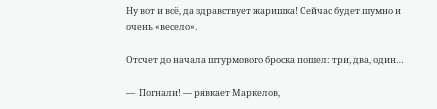Ну вот и всё, да здравствует жаришка! Сейчас будет шумно и очень «весело».

Отсчет до начала штурмового броска пошел: три, два, один…

—  Погнали! — рявкает Маркелов,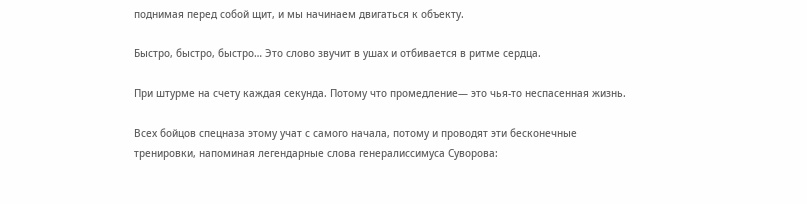поднимая перед собой щит, и мы начинаем двигаться к объекту.

Быстро, быстро, быстро… Это слово звучит в ушах и отбивается в ритме сердца.

При штурме на счету каждая секунда. Потому что промедление— это чья-то неспасенная жизнь.

Всех бойцов спецназа этому учат с самого начала, потому и проводят эти бесконечные тренировки, напоминая легендарные слова генералиссимуса Суворова: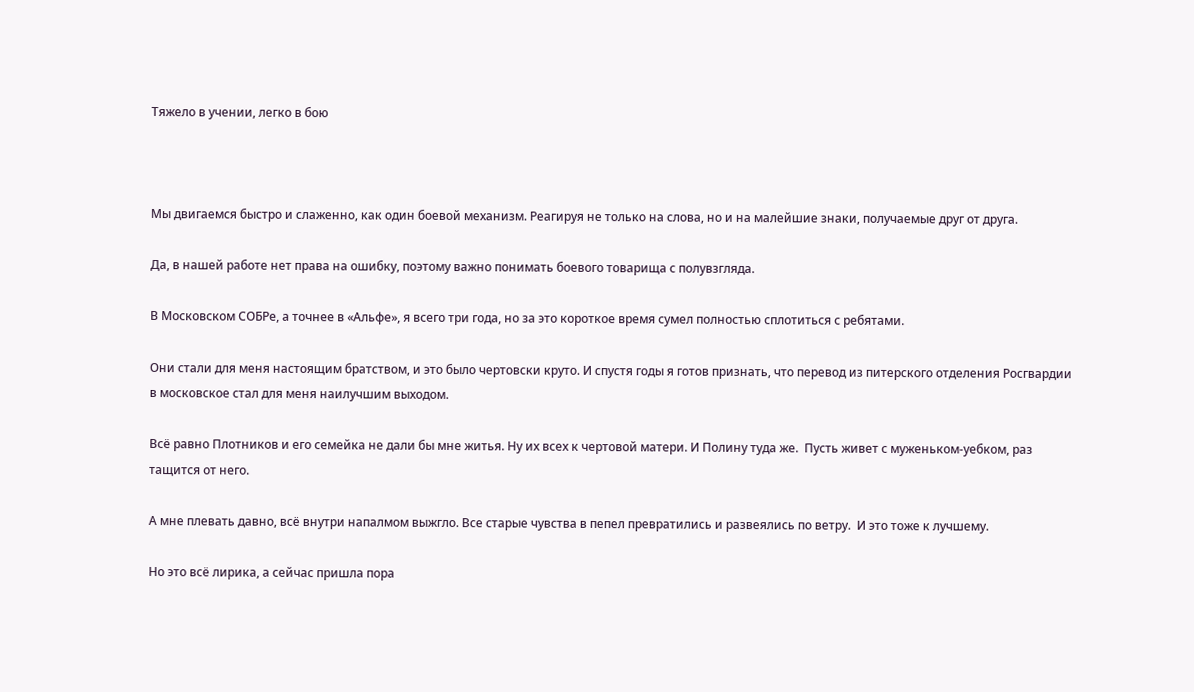Тяжело в учении, легко в бою



Мы двигаемся быстро и слаженно, как один боевой механизм. Реагируя не только на слова, но и на малейшие знаки, получаемые друг от друга.

Да, в нашей работе нет права на ошибку, поэтому важно понимать боевого товарища с полувзгляда.

В Московском СОБРе, а точнее в «Альфе», я всего три года, но за это короткое время сумел полностью сплотиться с ребятами.

Они стали для меня настоящим братством, и это было чертовски круто. И спустя годы я готов признать, что перевод из питерского отделения Росгвардии в московское стал для меня наилучшим выходом.

Всё равно Плотников и его семейка не дали бы мне житья. Ну их всех к чертовой матери. И Полину туда же.  Пусть живет с муженьком-уебком, раз тащится от него.

А мне плевать давно, всё внутри напалмом выжгло. Все старые чувства в пепел превратились и развеялись по ветру.  И это тоже к лучшему.

Но это всё лирика, а сейчас пришла пора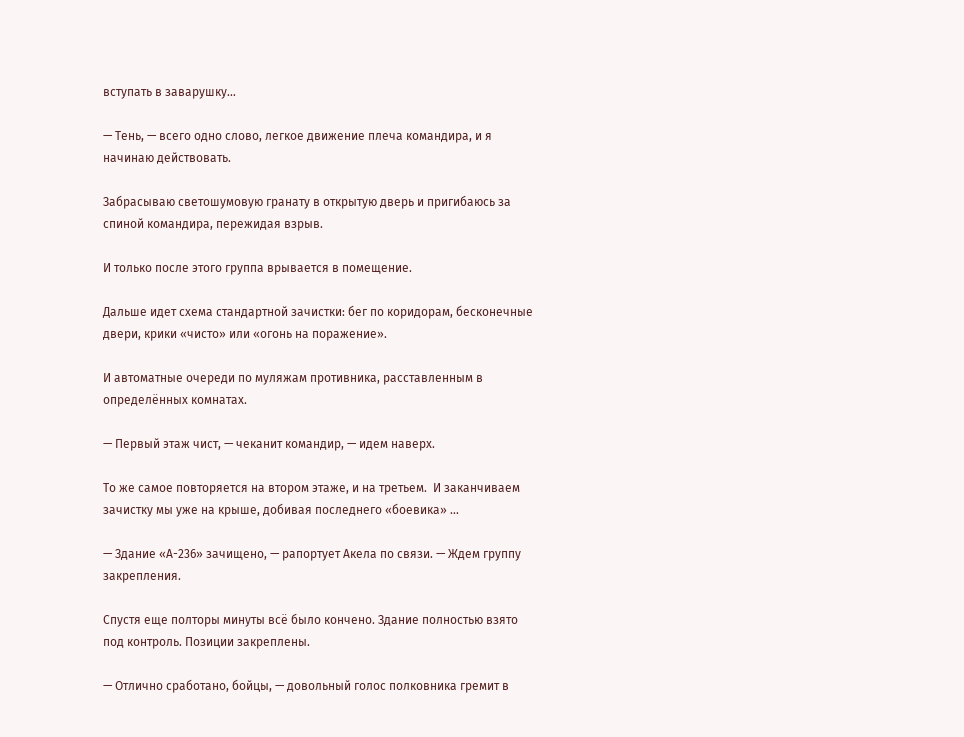вступать в заварушку…

— Тень, — всего одно слово, легкое движение плеча командира, и я начинаю действовать.

Забрасываю светошумовую гранату в открытую дверь и пригибаюсь за спиной командира, пережидая взрыв.

И только после этого группа врывается в помещение.

Дальше идет схема стандартной зачистки: бег по коридорам, бесконечные двери, крики «чисто» или «огонь на поражение».

И автоматные очереди по муляжам противника, расставленным в определённых комнатах.

— Первый этаж чист, — чеканит командир, — идем наверх.

То же самое повторяется на втором этаже, и на третьем.  И заканчиваем зачистку мы уже на крыше, добивая последнего «боевика» …

— Здание «А-236» зачищено, — рапортует Акела по связи. — Ждем группу закрепления.

Спустя еще полторы минуты всё было кончено. Здание полностью взято под контроль. Позиции закреплены.

— Отлично сработано, бойцы, — довольный голос полковника гремит в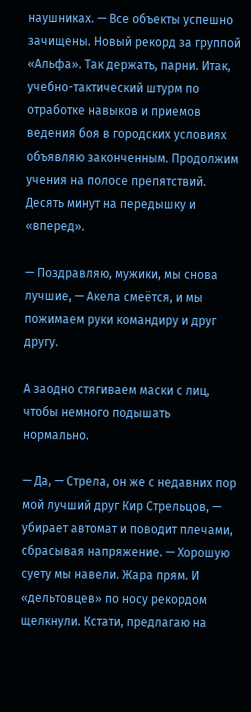наушниках. — Все объекты успешно зачищены. Новый рекорд за группой «Альфа». Так держать, парни. Итак, учебно-тактический штурм по отработке навыков и приемов ведения боя в городских условиях объявляю законченным. Продолжим учения на полосе препятствий. Десять минут на передышку и «вперед».

— Поздравляю, мужики, мы снова лучшие, — Акела смеётся, и мы пожимаем руки командиру и друг другу.

А заодно стягиваем маски с лиц, чтобы немного подышать нормально.

— Да, — Стрела, он же с недавних пор мой лучший друг Кир Стрельцов, — убирает автомат и поводит плечами, сбрасывая напряжение. — Хорошую суету мы навели. Жара прям. И «дельтовцев» по носу рекордом щелкнули. Кстати, предлагаю на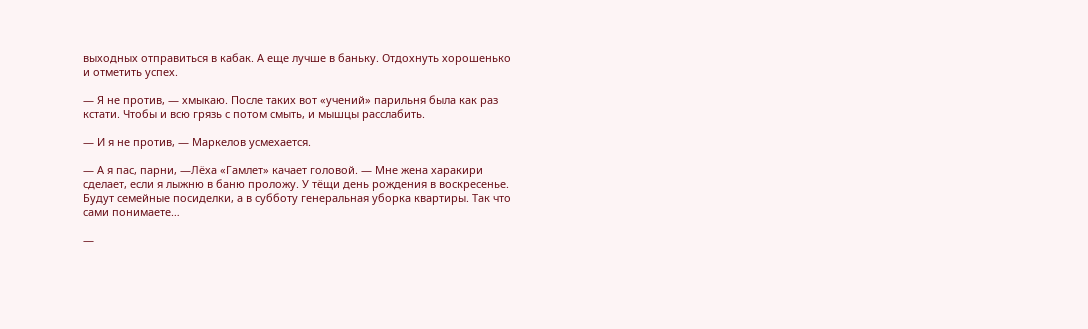выходных отправиться в кабак. А еще лучше в баньку. Отдохнуть хорошенько и отметить успех.

— Я не против, — хмыкаю. После таких вот «учений» парильня была как раз кстати. Чтобы и всю грязь с потом смыть, и мышцы расслабить.

— И я не против, — Маркелов усмехается.

— А я пас, парни, —Лёха «Гамлет» качает головой. — Мне жена харакири сделает, если я лыжню в баню проложу. У тёщи день рождения в воскресенье.  Будут семейные посиделки, а в субботу генеральная уборка квартиры. Так что сами понимаете…

—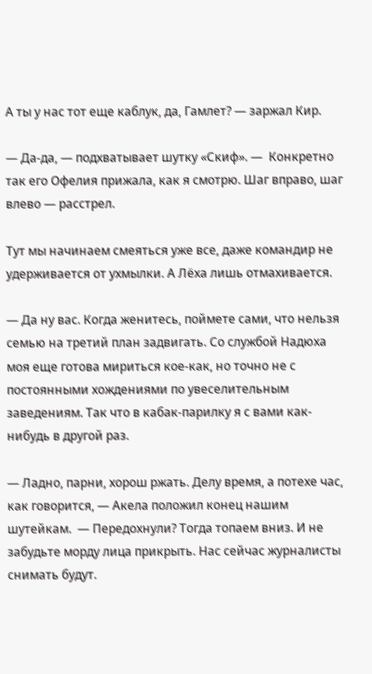А ты у нас тот еще каблук, да, Гамлет? — заржал Кир.

— Да-да, — подхватывает шутку «Скиф». —  Конкретно так его Офелия прижала, как я смотрю. Шаг вправо, шаг влево — расстрел.

Тут мы начинаем смеяться уже все, даже командир не удерживается от ухмылки. А Лёха лишь отмахивается.

— Да ну вас. Когда женитесь, поймете сами, что нельзя семью на третий план задвигать. Со службой Надюха моя еще готова мириться кое-как, но точно не с постоянными хождениями по увеселительным заведениям. Так что в кабак-парилку я с вами как-нибудь в другой раз.

— Ладно, парни, хорош ржать. Делу время, а потехе час, как говорится, — Акела положил конец нашим шутейкам.  — Передохнули? Тогда топаем вниз. И не забудьте морду лица прикрыть. Нас сейчас журналисты снимать будут.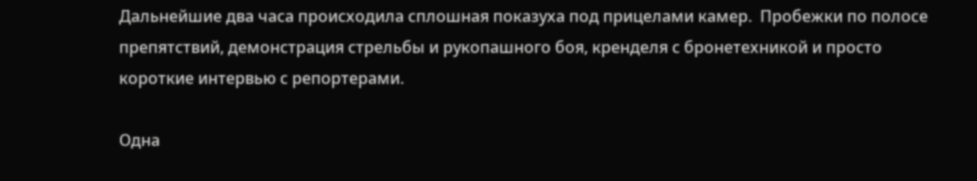Дальнейшие два часа происходила сплошная показуха под прицелами камер.  Пробежки по полосе препятствий, демонстрация стрельбы и рукопашного боя, кренделя с бронетехникой и просто короткие интервью с репортерами.

Одна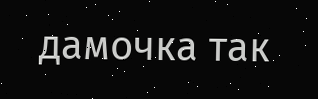дамочка так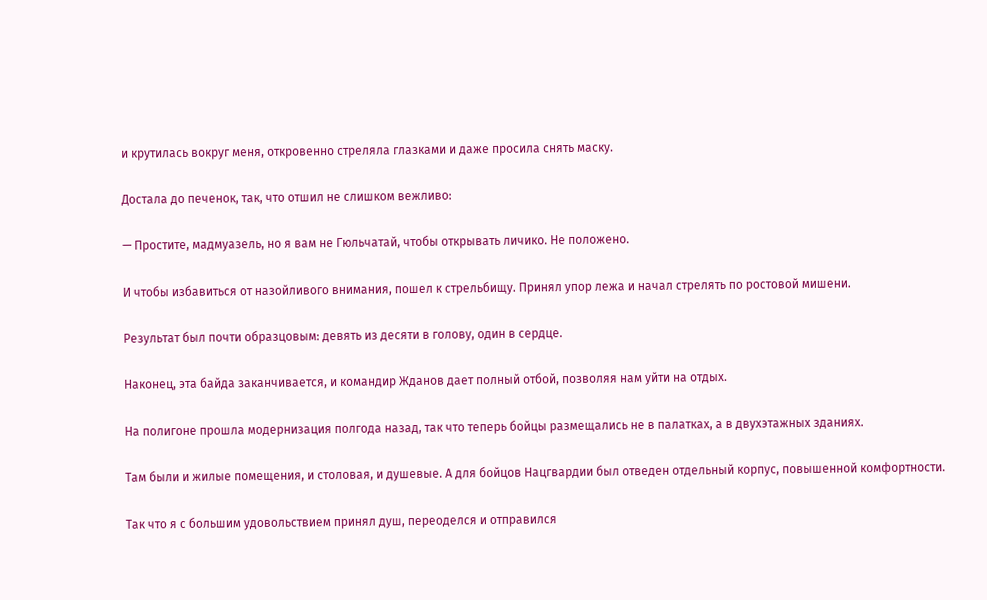и крутилась вокруг меня, откровенно стреляла глазками и даже просила снять маску.

Достала до печенок, так, что отшил не слишком вежливо:

— Простите, мадмуазель, но я вам не Гюльчатай, чтобы открывать личико. Не положено.

И чтобы избавиться от назойливого внимания, пошел к стрельбищу. Принял упор лежа и начал стрелять по ростовой мишени.

Результат был почти образцовым: девять из десяти в голову, один в сердце.

Наконец, эта байда заканчивается, и командир Жданов дает полный отбой, позволяя нам уйти на отдых.

На полигоне прошла модернизация полгода назад, так что теперь бойцы размещались не в палатках, а в двухэтажных зданиях.

Там были и жилые помещения, и столовая, и душевые. А для бойцов Нацгвардии был отведен отдельный корпус, повышенной комфортности.

Так что я с большим удовольствием принял душ, переоделся и отправился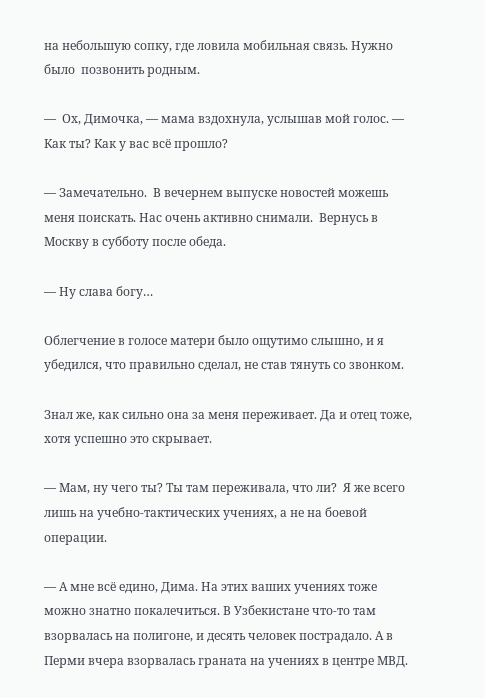на небольшую сопку, где ловила мобильная связь. Нужно было  позвонить родным.

—  Ох, Димочка, — мама вздохнула, услышав мой голос. — Как ты? Как у вас всё прошло?

— Замечательно.  В вечернем выпуске новостей можешь меня поискать. Нас очень активно снимали.  Вернусь в Москву в субботу после обеда.

— Ну слава богу…

Облегчение в голосе матери было ощутимо слышно, и я убедился, что правильно сделал, не став тянуть со звонком.

Знал же, как сильно она за меня переживает. Да и отец тоже, хотя успешно это скрывает.

— Мам, ну чего ты? Ты там переживала, что ли?  Я же всего лишь на учебно-тактических учениях, а не на боевой операции.

— А мне всё едино, Дима. На этих ваших учениях тоже можно знатно покалечиться. В Узбекистане что-то там взорвалась на полигоне, и десять человек пострадало. А в Перми вчера взорвалась граната на учениях в центре МВД.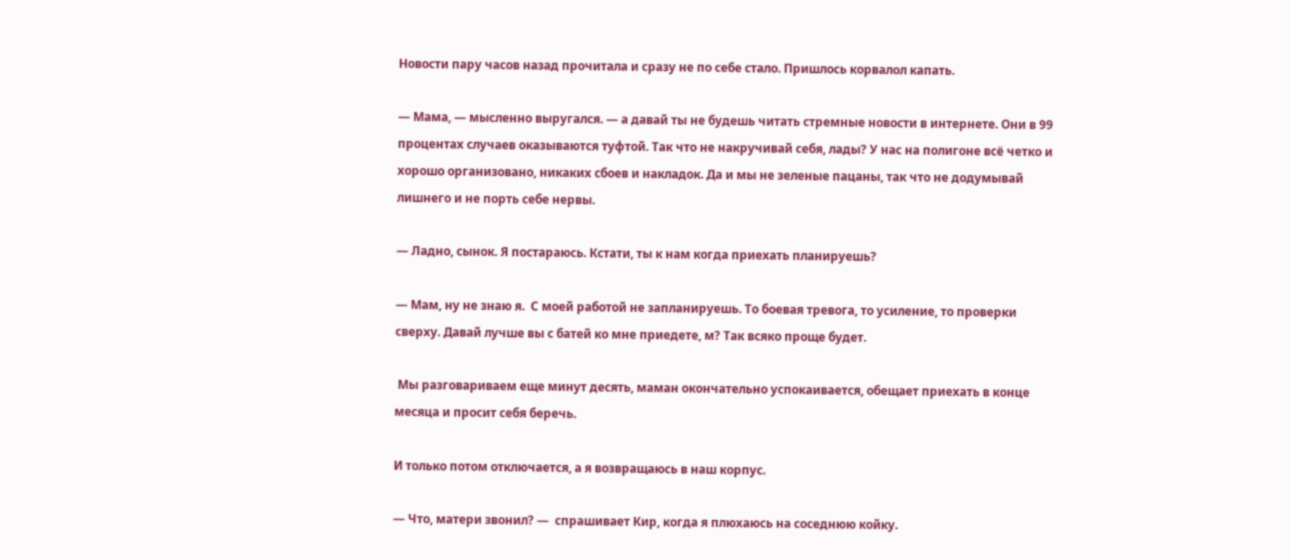Новости пару часов назад прочитала и сразу не по себе стало. Пришлось корвалол капать.

— Мама, — мысленно выругался. — а давай ты не будешь читать стремные новости в интернете. Они в 99 процентах случаев оказываются туфтой. Так что не накручивай себя, лады? У нас на полигоне всё четко и хорошо организовано, никаких сбоев и накладок. Да и мы не зеленые пацаны, так что не додумывай лишнего и не порть себе нервы.

— Ладно, сынок. Я постараюсь. Кстати, ты к нам когда приехать планируешь?

— Мам, ну не знаю я.  С моей работой не запланируешь. То боевая тревога, то усиление, то проверки сверху. Давай лучше вы с батей ко мне приедете, м? Так всяко проще будет.

 Мы разговариваем еще минут десять, маман окончательно успокаивается, обещает приехать в конце месяца и просит себя беречь.

И только потом отключается, а я возвращаюсь в наш корпус.

— Что, матери звонил? —  спрашивает Кир, когда я плюхаюсь на соседнюю койку.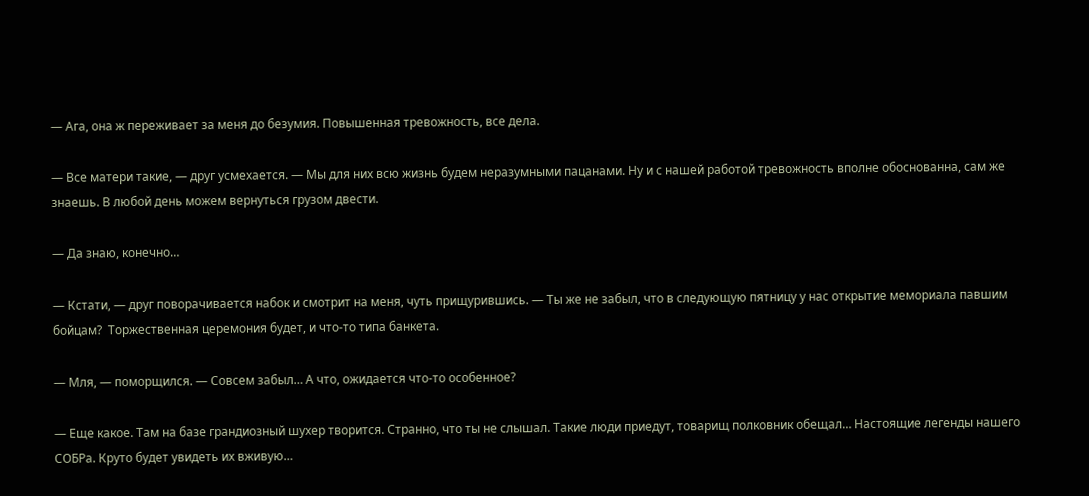— Ага, она ж переживает за меня до безумия. Повышенная тревожность, все дела.

— Все матери такие, — друг усмехается. — Мы для них всю жизнь будем неразумными пацанами. Ну и с нашей работой тревожность вполне обоснованна, сам же знаешь. В любой день можем вернуться грузом двести.

— Да знаю, конечно…

— Кстати, — друг поворачивается набок и смотрит на меня, чуть прищурившись. — Ты же не забыл, что в следующую пятницу у нас открытие мемориала павшим бойцам?  Торжественная церемония будет, и что-то типа банкета.

— Мля, — поморщился. — Совсем забыл… А что, ожидается что-то особенное?

— Еще какое. Там на базе грандиозный шухер творится. Странно, что ты не слышал. Такие люди приедут, товарищ полковник обещал… Настоящие легенды нашего СОБРа. Круто будет увидеть их вживую…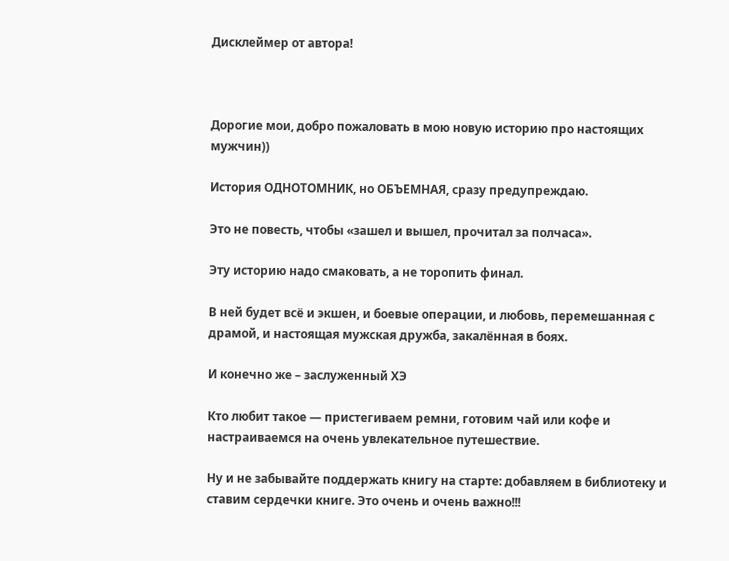Дисклеймер от автора!



Дорогие мои, добро пожаловать в мою новую историю про настоящих мужчин))

История ОДНОТОМНИК, но ОБЪЕМНАЯ, сразу предупреждаю.

Это не повесть, чтобы «зашел и вышел, прочитал за полчаса».

Эту историю надо смаковать, а не торопить финал.

В ней будет всё и экшен, и боевые операции, и любовь, перемешанная с драмой, и настоящая мужская дружба, закалённая в боях.

И конечно же – заслуженный ХЭ

Кто любит такое — пристегиваем ремни, готовим чай или кофе и настраиваемся на очень увлекательное путешествие.

Ну и не забывайте поддержать книгу на старте: добавляем в библиотеку и ставим сердечки книге. Это очень и очень важно!!!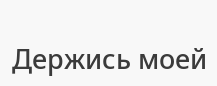Держись моей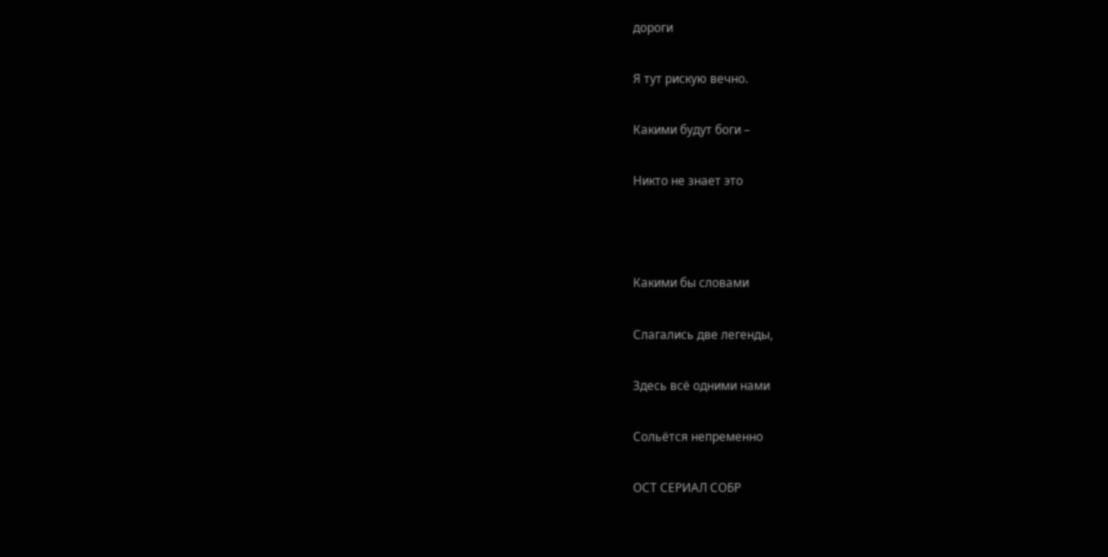дороги

Я тут рискую вечно.

Какими будут боги –

Никто не знает это



Какими бы словами

Слагались две легенды,

Здесь всё одними нами

Сольётся непременно

ОСТ СЕРИАЛ СОБР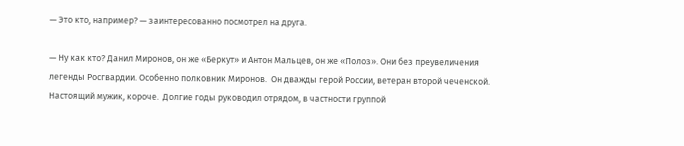— Это кто, например? — заинтересованно посмотрел на друга.

— Ну как кто? Данил Миронов, он же «Беркут» и Антон Мальцев, он же «Полоз». Они без преувеличения легенды Росгвардии. Особенно полковник Миронов.  Он дважды герой России, ветеран второй чеченской. Настоящий мужик, короче.  Долгие годы руководил отрядом, в частности группой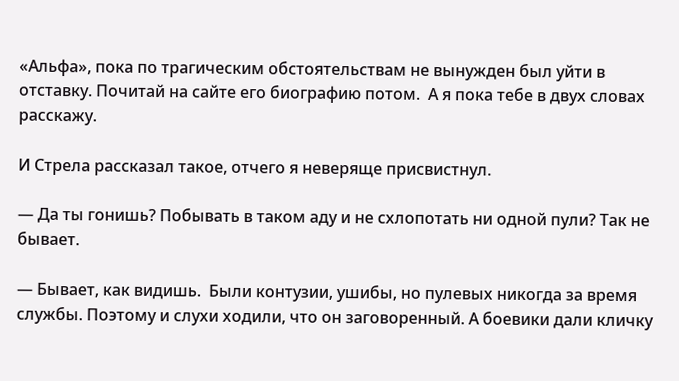«Альфа», пока по трагическим обстоятельствам не вынужден был уйти в отставку. Почитай на сайте его биографию потом.  А я пока тебе в двух словах расскажу.

И Стрела рассказал такое, отчего я неверяще присвистнул.

— Да ты гонишь? Побывать в таком аду и не схлопотать ни одной пули? Так не бывает.

— Бывает, как видишь.  Были контузии, ушибы, но пулевых никогда за время службы. Поэтому и слухи ходили, что он заговоренный. А боевики дали кличку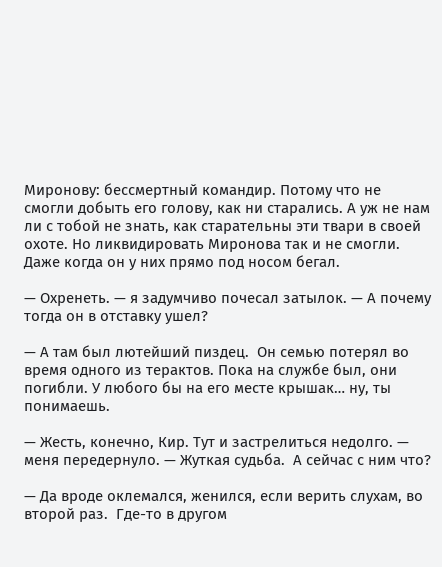Миронову: бессмертный командир. Потому что не смогли добыть его голову, как ни старались. А уж не нам ли с тобой не знать, как старательны эти твари в своей охоте. Но ликвидировать Миронова так и не смогли. Даже когда он у них прямо под носом бегал.

— Охренеть. — я задумчиво почесал затылок. — А почему тогда он в отставку ушел?

— А там был лютейший пиздец.  Он семью потерял во время одного из терактов. Пока на службе был, они погибли. У любого бы на его месте крышак… ну, ты понимаешь.

— Жесть, конечно, Кир. Тут и застрелиться недолго. — меня передернуло. — Жуткая судьба.  А сейчас с ним что?

— Да вроде оклемался, женился, если верить слухам, во второй раз.  Где-то в другом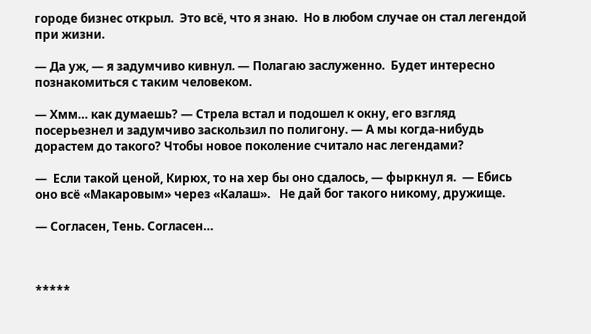городе бизнес открыл.  Это всё, что я знаю.  Но в любом случае он стал легендой при жизни.

— Да уж, — я задумчиво кивнул. — Полагаю заслуженно.  Будет интересно познакомиться с таким человеком.

— Хмм… как думаешь? — Стрела встал и подошел к окну, его взгляд посерьезнел и задумчиво заскользил по полигону. — А мы когда-нибудь дорастем до такого? Чтобы новое поколение считало нас легендами?

—  Если такой ценой, Кирюх, то на хер бы оно сдалось, — фыркнул я.  — Ебись оно всё «Макаровым» через «Калаш».   Не дай бог такого никому, дружище.

— Согласен, Тень. Согласен…



*****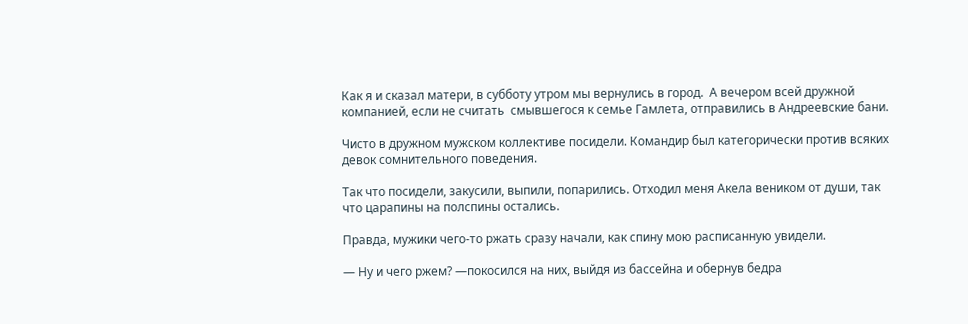Как я и сказал матери, в субботу утром мы вернулись в город.  А вечером всей дружной компанией, если не считать  смывшегося к семье Гамлета, отправились в Андреевские бани.

Чисто в дружном мужском коллективе посидели. Командир был категорически против всяких девок сомнительного поведения.

Так что посидели, закусили, выпили, попарились. Отходил меня Акела веником от души, так что царапины на полспины остались.

Правда, мужики чего-то ржать сразу начали, как спину мою расписанную увидели.

— Ну и чего ржем? —покосился на них, выйдя из бассейна и обернув бедра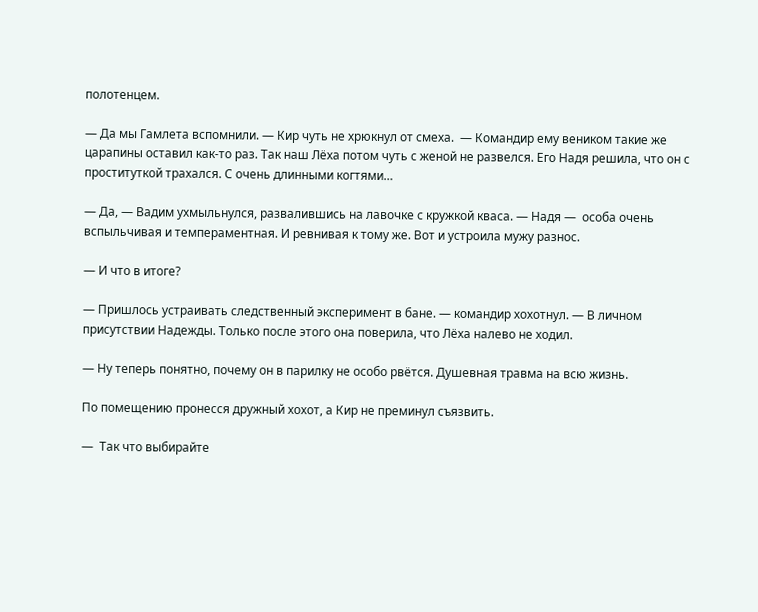полотенцем.

— Да мы Гамлета вспомнили. — Кир чуть не хрюкнул от смеха.  — Командир ему веником такие же царапины оставил как-то раз. Так наш Лёха потом чуть с женой не развелся. Его Надя решила, что он с проституткой трахался. С очень длинными когтями…

— Да, — Вадим ухмыльнулся, развалившись на лавочке с кружкой кваса. — Надя —  особа очень вспыльчивая и темпераментная. И ревнивая к тому же. Вот и устроила мужу разнос.

— И что в итоге?

— Пришлось устраивать следственный эксперимент в бане. — командир хохотнул. — В личном присутствии Надежды. Только после этого она поверила, что Лёха налево не ходил.

— Ну теперь понятно, почему он в парилку не особо рвётся. Душевная травма на всю жизнь.

По помещению пронесся дружный хохот, а Кир не преминул съязвить.

—  Так что выбирайте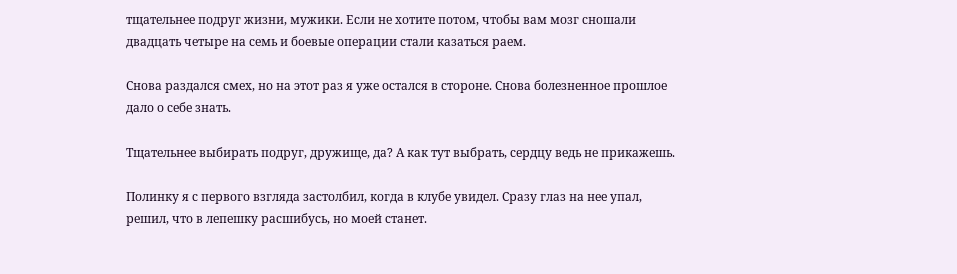тщательнее подруг жизни, мужики. Если не хотите потом, чтобы вам мозг сношали двадцать четыре на семь и боевые операции стали казаться раем.

Снова раздался смех, но на этот раз я уже остался в стороне. Снова болезненное прошлое дало о себе знать.

Тщательнее выбирать подруг, дружище, да? А как тут выбрать, сердцу ведь не прикажешь.

Полинку я с первого взгляда застолбил, когда в клубе увидел. Сразу глаз на нее упал, решил, что в лепешку расшибусь, но моей станет.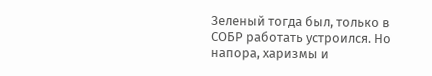Зеленый тогда был, только в СОБР работать устроился. Но напора, харизмы и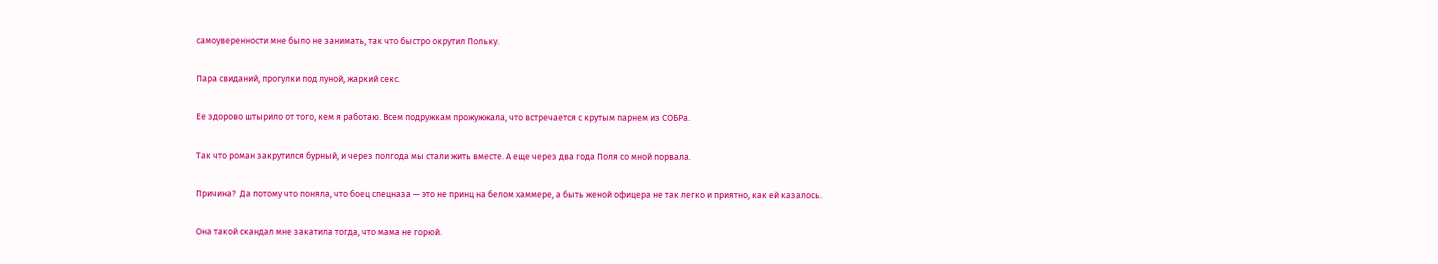самоуверенности мне было не занимать, так что быстро окрутил Польку.

Пара свиданий, прогулки под луной, жаркий секс.

Ее здорово штырило от того, кем я работаю. Всем подружкам прожужжала, что встречается с крутым парнем из СОБРа.

Так что роман закрутился бурный, и через полгода мы стали жить вместе. А еще через два года Поля со мной порвала.

Причина?  Да потому что поняла, что боец спецназа — это не принц на белом хаммере, а быть женой офицера не так легко и приятно, как ей казалось.

Она такой скандал мне закатила тогда, что мама не горюй.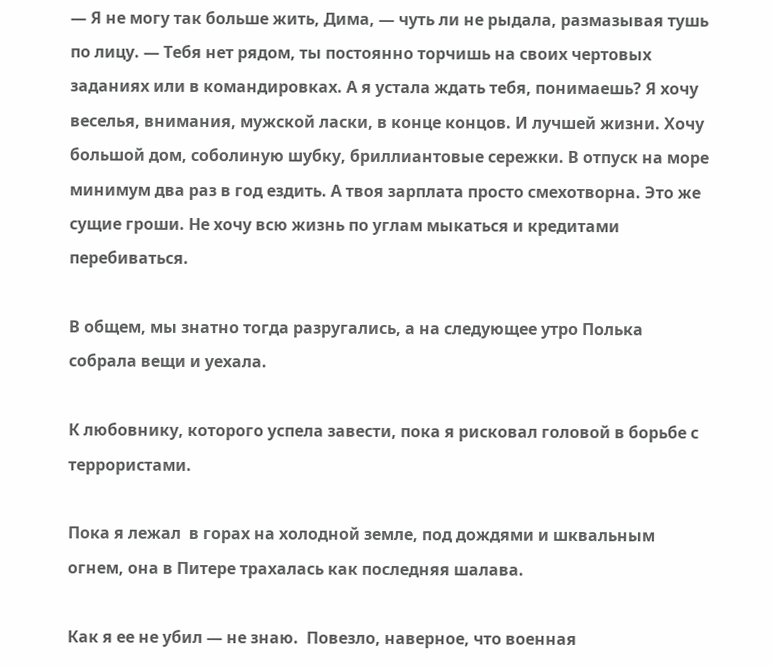— Я не могу так больше жить, Дима, — чуть ли не рыдала, размазывая тушь по лицу. — Тебя нет рядом, ты постоянно торчишь на своих чертовых заданиях или в командировках. А я устала ждать тебя, понимаешь? Я хочу веселья, внимания, мужской ласки, в конце концов. И лучшей жизни. Хочу большой дом, соболиную шубку, бриллиантовые сережки. В отпуск на море минимум два раз в год ездить. А твоя зарплата просто смехотворна. Это же сущие гроши. Не хочу всю жизнь по углам мыкаться и кредитами перебиваться.

В общем, мы знатно тогда разругались, а на следующее утро Полька собрала вещи и уехала.

К любовнику, которого успела завести, пока я рисковал головой в борьбе с террористами.

Пока я лежал  в горах на холодной земле, под дождями и шквальным огнем, она в Питере трахалась как последняя шалава.

Как я ее не убил — не знаю.  Повезло, наверное, что военная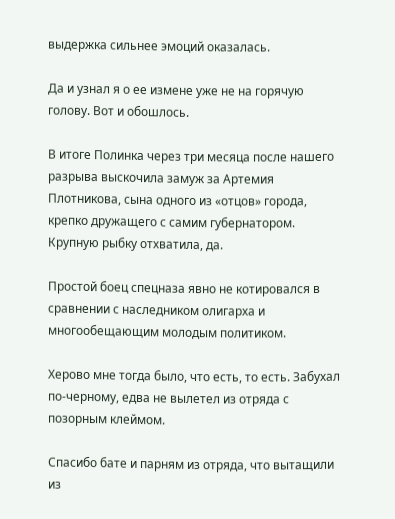выдержка сильнее эмоций оказалась.

Да и узнал я о ее измене уже не на горячую голову. Вот и обошлось.

В итоге Полинка через три месяца после нашего разрыва выскочила замуж за Артемия Плотникова, сына одного из «отцов» города, крепко дружащего с самим губернатором. Крупную рыбку отхватила, да.

Простой боец спецназа явно не котировался в сравнении с наследником олигарха и многообещающим молодым политиком.

Херово мне тогда было, что есть, то есть. Забухал по-черному, едва не вылетел из отряда с позорным клеймом.

Спасибо бате и парням из отряда, что вытащили из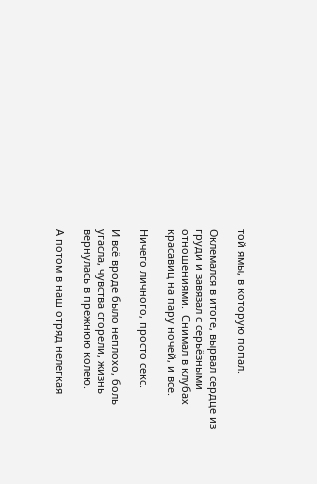той ямы, в которую попал.

Оклемался в итоге, вырвал сердце из груди и завязал с серьёзными отношениями.  Снимал в клубах красавиц на пару ночей, и все.

Ничего личного, просто секс.

И всё вроде было неплохо, боль угасла, чувства сгорели, жизнь вернулась в прежнюю колею.

А потом в наш отряд нелегкая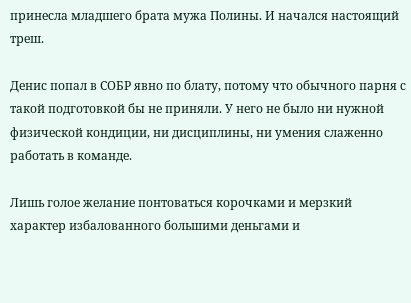принесла младшего брата мужа Полины. И начался настоящий треш.

Денис попал в СОБР явно по блату, потому что обычного парня с такой подготовкой бы не приняли. У него не было ни нужной физической кондиции, ни дисциплины, ни умения слаженно работать в команде.

Лишь голое желание понтоваться корочками и мерзкий характер избалованного большими деньгами и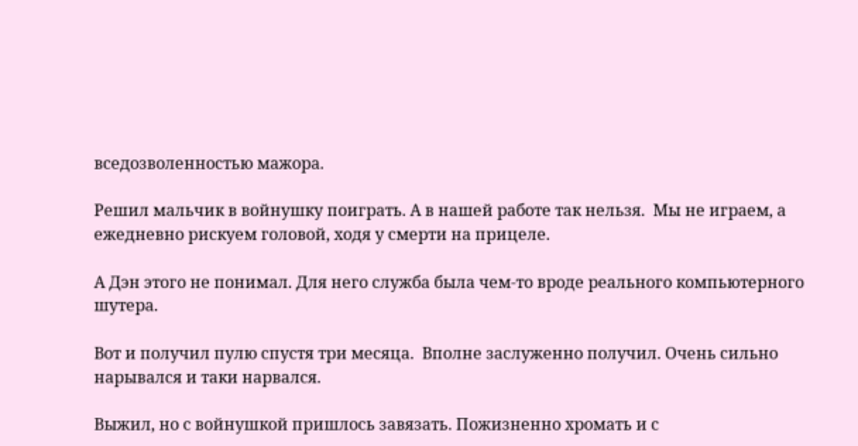вседозволенностью мажора.

Решил мальчик в войнушку поиграть. А в нашей работе так нельзя.  Мы не играем, а ежедневно рискуем головой, ходя у смерти на прицеле.

А Дэн этого не понимал. Для него служба была чем-то вроде реального компьютерного шутера.

Вот и получил пулю спустя три месяца.  Вполне заслуженно получил. Очень сильно нарывался и таки нарвался.

Выжил, но с войнушкой пришлось завязать. Пожизненно хромать и с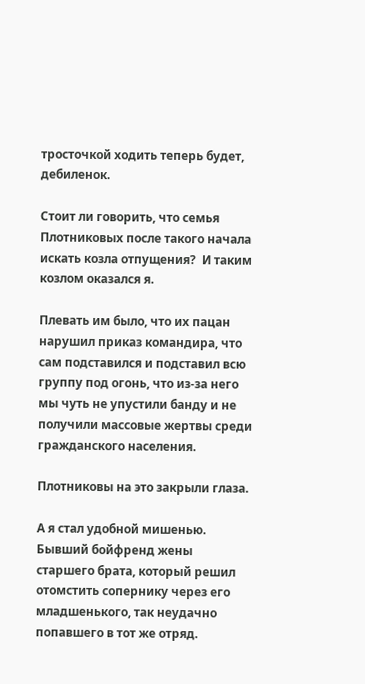тросточкой ходить теперь будет, дебиленок.

Стоит ли говорить, что семья Плотниковых после такого начала искать козла отпущения?  И таким козлом оказался я.

Плевать им было, что их пацан нарушил приказ командира, что сам подставился и подставил всю группу под огонь, что из-за него мы чуть не упустили банду и не получили массовые жертвы среди гражданского населения.

Плотниковы на это закрыли глаза.

А я стал удобной мишенью. Бывший бойфренд жены старшего брата, который решил отомстить сопернику через его младшенького, так неудачно попавшего в тот же отряд.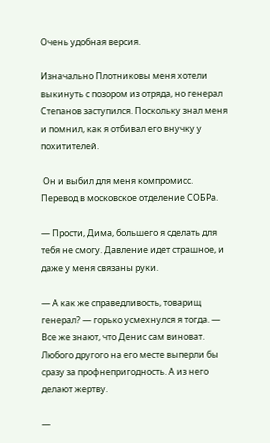Очень удобная версия.

Изначально Плотниковы меня хотели выкинуть с позором из отряда, но генерал Степанов заступился. Поскольку знал меня и помнил, как я отбивал его внучку у похитителей.

 Он и выбил для меня компромисс. Перевод в московское отделение СОБРа.

— Прости, Дима, большего я сделать для тебя не смогу. Давление идет страшное, и даже у меня связаны руки.

— А как же справедливость, товарищ генерал? — горько усмехнулся я тогда. — Все же знают, что Денис сам виноват. Любого другого на его месте выперли бы сразу за профнепригодность. А из него делают жертву.

—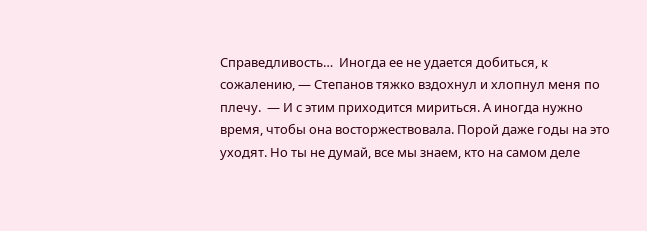Справедливость…  Иногда ее не удается добиться, к сожалению, — Степанов тяжко вздохнул и хлопнул меня по плечу.  — И с этим приходится мириться. А иногда нужно время, чтобы она восторжествовала. Порой даже годы на это уходят. Но ты не думай, все мы знаем, кто на самом деле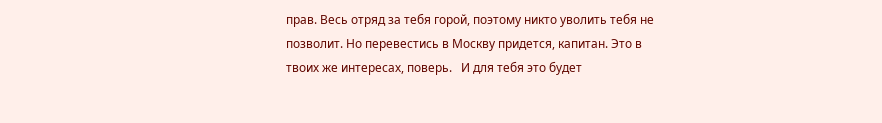прав. Весь отряд за тебя горой, поэтому никто уволить тебя не позволит. Но перевестись в Москву придется, капитан. Это в твоих же интересах, поверь.   И для тебя это будет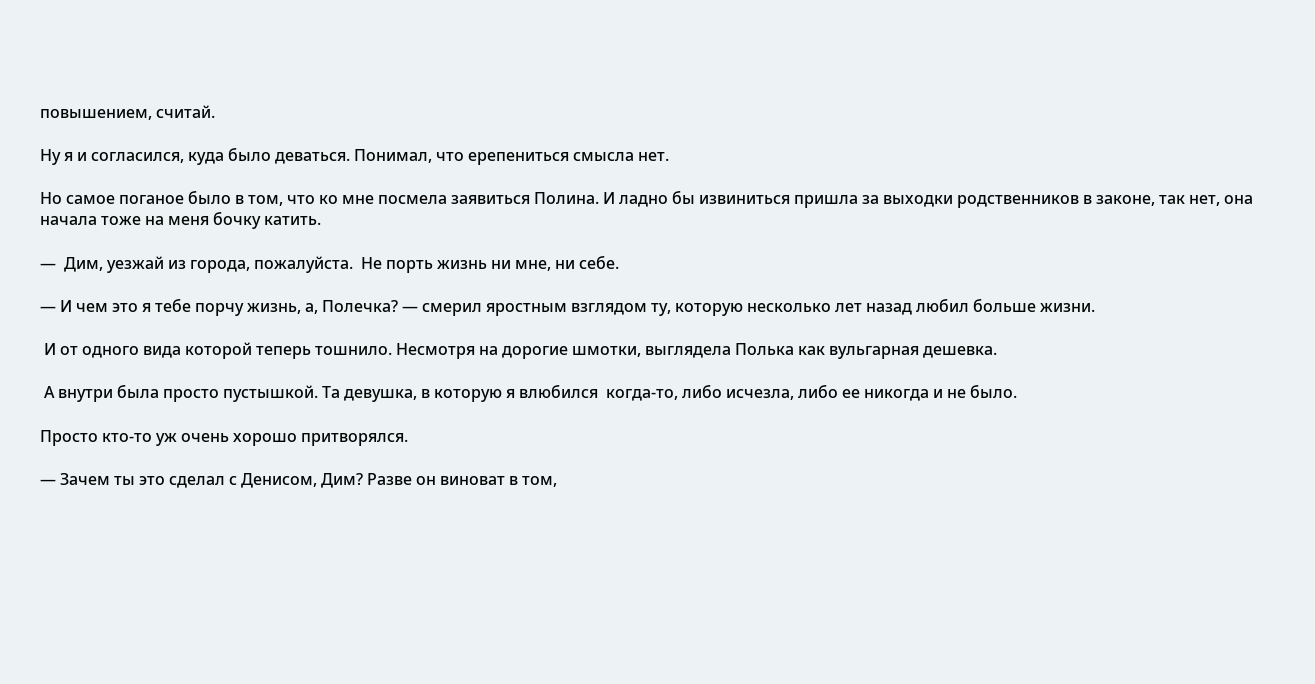повышением, считай.

Ну я и согласился, куда было деваться. Понимал, что ерепениться смысла нет.

Но самое поганое было в том, что ко мне посмела заявиться Полина. И ладно бы извиниться пришла за выходки родственников в законе, так нет, она начала тоже на меня бочку катить.

—  Дим, уезжай из города, пожалуйста.  Не порть жизнь ни мне, ни себе.

— И чем это я тебе порчу жизнь, а, Полечка? — смерил яростным взглядом ту, которую несколько лет назад любил больше жизни.

 И от одного вида которой теперь тошнило. Несмотря на дорогие шмотки, выглядела Полька как вульгарная дешевка.

 А внутри была просто пустышкой. Та девушка, в которую я влюбился  когда-то, либо исчезла, либо ее никогда и не было.

Просто кто-то уж очень хорошо притворялся.

— Зачем ты это сделал с Денисом, Дим? Разве он виноват в том,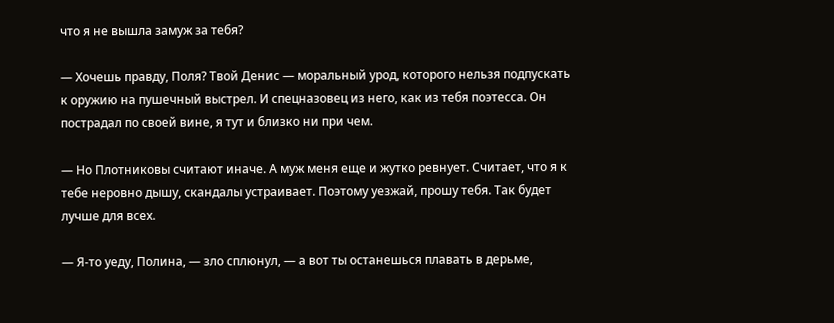что я не вышла замуж за тебя?

— Хочешь правду, Поля? Твой Денис — моральный урод, которого нельзя подпускать к оружию на пушечный выстрел. И спецназовец из него, как из тебя поэтесса. Он пострадал по своей вине, я тут и близко ни при чем.

— Но Плотниковы считают иначе. А муж меня еще и жутко ревнует. Считает, что я к тебе неровно дышу, скандалы устраивает. Поэтому уезжай, прошу тебя. Так будет лучше для всех.

— Я-то уеду, Полина, — зло сплюнул, — а вот ты останешься плавать в дерьме,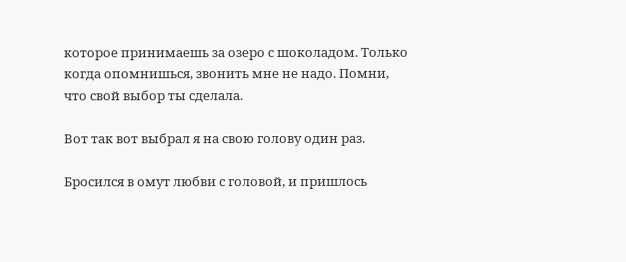которое принимаешь за озеро с шоколадом. Только когда опомнишься, звонить мне не надо. Помни, что свой выбор ты сделала.

Вот так вот выбрал я на свою голову один раз.

Бросился в омут любви с головой, и пришлось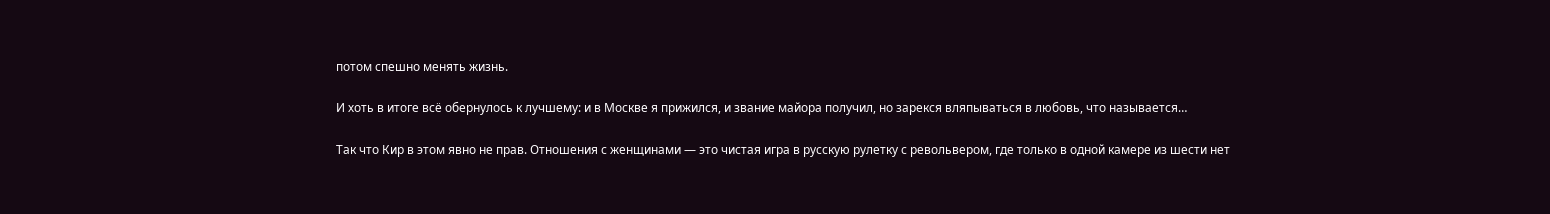потом спешно менять жизнь.

И хоть в итоге всё обернулось к лучшему: и в Москве я прижился, и звание майора получил, но зарекся вляпываться в любовь, что называется…

Так что Кир в этом явно не прав. Отношения с женщинами — это чистая игра в русскую рулетку с револьвером, где только в одной камере из шести нет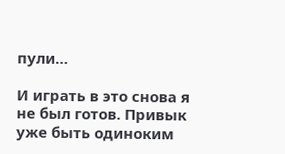пули…

И играть в это снова я не был готов. Привык уже быть одиноким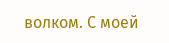волком. С моей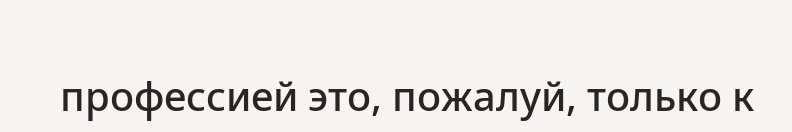профессией это, пожалуй, только к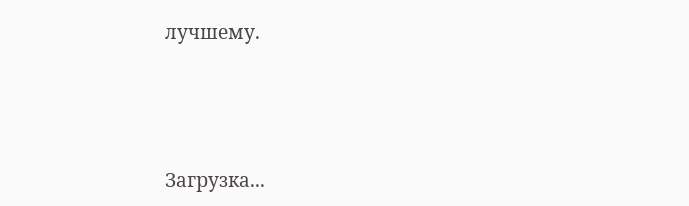лучшему.





Загрузка...